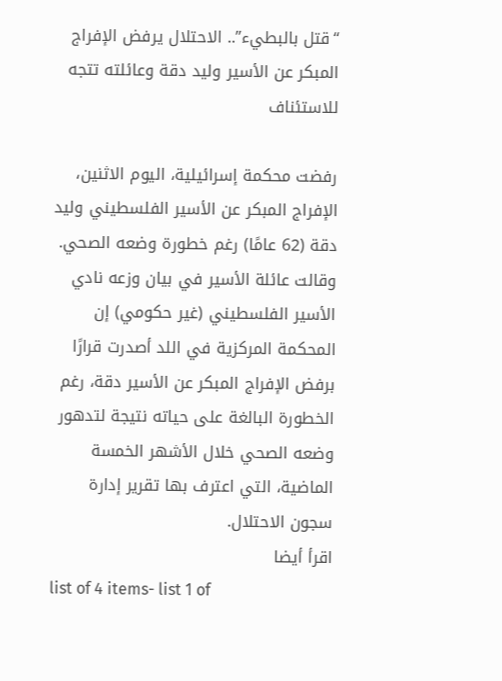“قتل بالبطيء”.. الاحتلال يرفض الإفراج المبكر عن الأسير وليد دقة وعائلته تتجه للاستئناف

رفضت محكمة إسرائيلية، اليوم الاثنين، الإفراج المبكر عن الأسير الفلسطيني وليد دقة (62 عامًا) رغم خطورة وضعه الصحي.
وقالت عائلة الأسير في بيان وزعه نادي الأسير الفلسطيني (غير حكومي) إن المحكمة المركزية في اللد أصدرت قرارًا برفض الإفراج المبكر عن الأسير دقة، رغم الخطورة البالغة على حياته نتيجة لتدهور وضعه الصحي خلال الأشهر الخمسة الماضية، التي اعترف بها تقرير إدارة سجون الاحتلال.
اقرأ أيضا
list of 4 items- list 1 of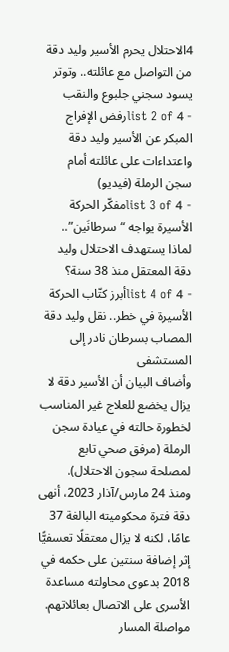4الاحتلال يحرم الأسير وليد دقة من التواصل مع عائلته.. وتوتر يسود سجني جلبوع والنقب
- list 2 of 4رفض الإفراج المبكر عن الأسير وليد دقة واعتداءات على عائلته أمام سجن الرملة (فيديو)
- list 3 of 4مفكّر الحركة الأسيرة يواجه “سرطانَين”.. لماذا يستهدف الاحتلال وليد دقة المعتقل منذ 38 سنة؟
- list 4 of 4أبرز كتّاب الحركة الأسيرة في خطر.. نقل وليد دقة المصاب بسرطان نادر إلى المستشفى
وأضاف البيان أن الأسير دقة لا يزال يخضع للعلاج غير المناسب لخطورة حالته في عيادة سجن الرملة (مرفق صحي تابع لمصلحة سجون الاحتلال).
ومنذ 24 مارس/آذار 2023، أنهى دقة فترة محكوميته البالغة 37 عامًا، لكنه لا يزال معتقلًا تعسفيًّا إثر إضافة سنتين على حكمه في 2018 بدعوى محاولته مساعدة الأسرى على الاتصال بعائلاتهم.
مواصلة المسار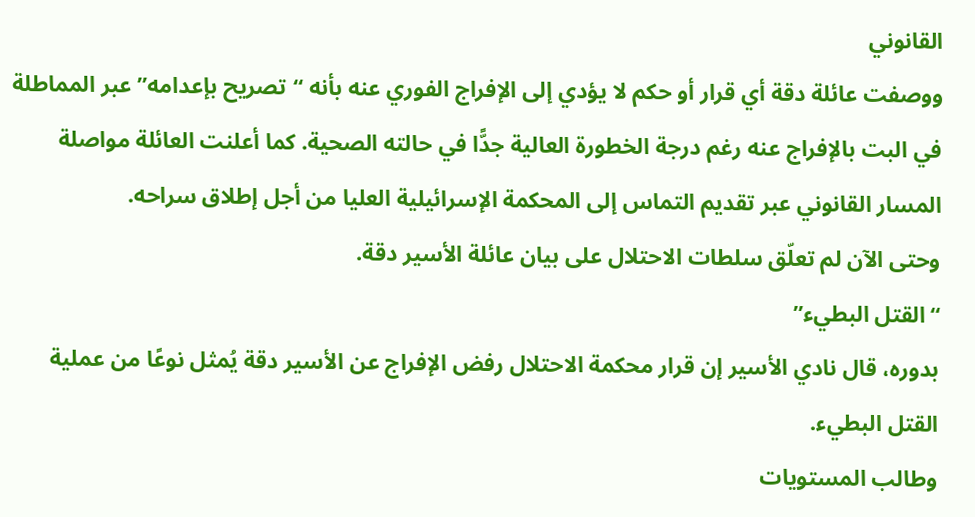القانوني
ووصفت عائلة دقة أي قرار أو حكم لا يؤدي إلى الإفراج الفوري عنه بأنه “تصريح بإعدامه” عبر المماطلة في البت بالإفراج عنه رغم درجة الخطورة العالية جدًّا في حالته الصحية. كما أعلنت العائلة مواصلة المسار القانوني عبر تقديم التماس إلى المحكمة الإسرائيلية العليا من أجل إطلاق سراحه.
وحتى الآن لم تعلّق سلطات الاحتلال على بيان عائلة الأسير دقة.
“القتل البطيء”
بدوره، قال نادي الأسير إن قرار محكمة الاحتلال رفض الإفراج عن الأسير دقة يُمثل نوعًا من عملية القتل البطيء.
وطالب المستويات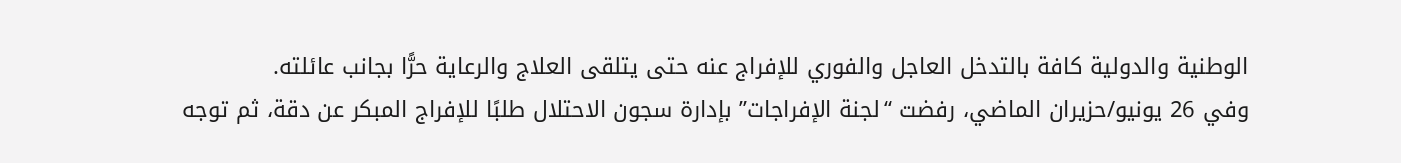الوطنية والدولية كافة بالتدخل العاجل والفوري للإفراج عنه حتى يتلقى العلاج والرعاية حرًّا بجانب عائلته.
وفي 26 يونيو/حزيران الماضي، رفضت “لجنة الإفراجات” بإدارة سجون الاحتلال طلبًا للإفراج المبكر عن دقة، ثم توجه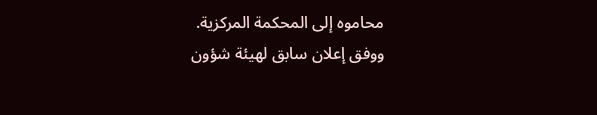محاموه إلى المحكمة المركزية.
ووفق إعلان سابق لهيئة شؤون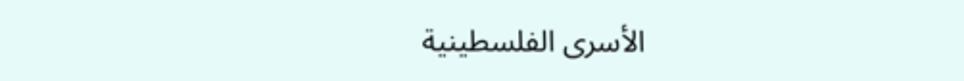الأسرى الفلسطينية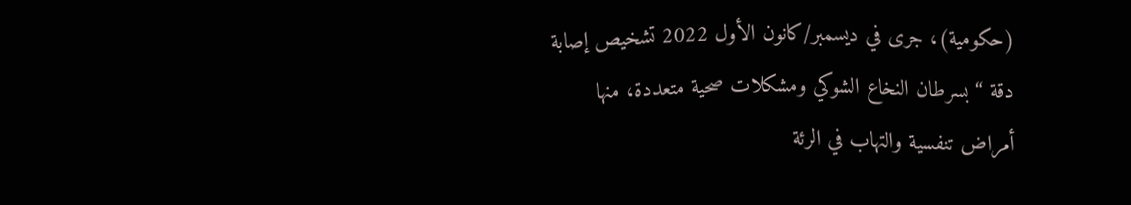(حكومية)، جرى في ديسمبر/كانون الأول 2022 تشخيص إصابة دقة “بسرطان النخاع الشوكي ومشكلات صحية متعددة، منها أمراض تنفسية والتهاب في الرئة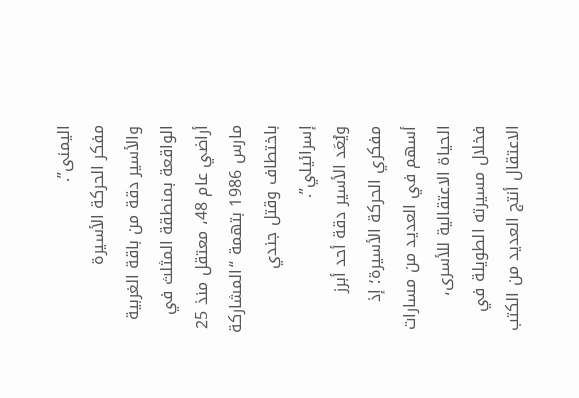اليمنى”.
مفكر الحركة الأسيرة
والأسير دقة من باقة الغربية الواقعة بمنطقة المثلث في أراضي عام 48، معتقل منذ 25 مارس 1986 بتهمة “المشاركة باختطاف وقتل جندي إسرائيلي”.
ويُعَد الأسير دقة أحد أبرز مفكري الحركة الأسيرة؛ إذ أسهم في العديد من مسارات الحياة الاعتقالية للأسرى، فخلال مسيرته الطويلة في الاعتقال أنتج العديد من الكتب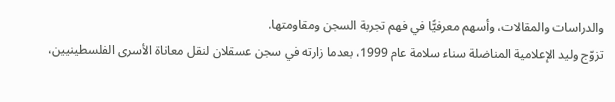والدراسات والمقالات، وأسهم معرفيًّا في فهم تجربة السجن ومقاومتها.
تزوّج وليد الإعلامية المناضلة سناء سلامة عام 1999، بعدما زارته في سجن عسقلان لنقل معاناة الأسرى الفلسطينيين،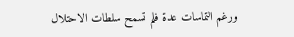ورغم التماسات عدة فلم تسمح سلطات الاحتلال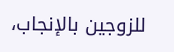للزوجين بالإنجاب،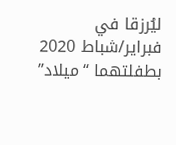ليُرزقا في فبراير/شباط 2020 بطفلتهما “ميلاد”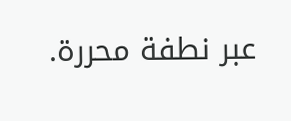عبر نطفة محررة.